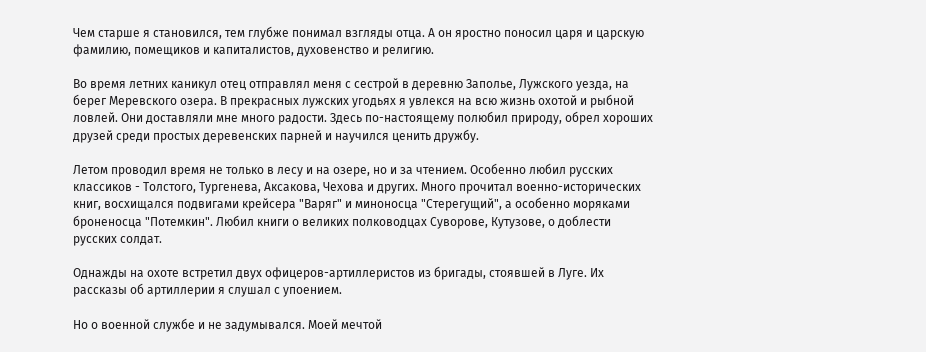Чем старше я становился, тем глубже понимал взгляды отца. А он яростно поносил царя и царскую фамилию, помещиков и капиталистов, духовенство и религию.

Во время летних каникул отец отправлял меня с сестрой в деревню Заполье, Лужского уезда, на берег Меревского озера. В прекрасных лужских угодьях я увлекся на всю жизнь охотой и рыбной ловлей. Они доставляли мне много радости. Здесь по-настоящему полюбил природу, обрел хороших друзей среди простых деревенских парней и научился ценить дружбу.

Летом проводил время не только в лесу и на озере, но и за чтением. Особенно любил русских классиков - Толстого, Тургенева, Аксакова, Чехова и других. Много прочитал военно-исторических книг, восхищался подвигами крейсера "Варяг" и миноносца "Стерегущий", а особенно моряками броненосца "Потемкин". Любил книги о великих полководцах Суворове, Кутузове, о доблести русских солдат.

Однажды на охоте встретил двух офицеров-артиллеристов из бригады, стоявшей в Луге. Их рассказы об артиллерии я слушал с упоением.

Но о военной службе и не задумывался. Моей мечтой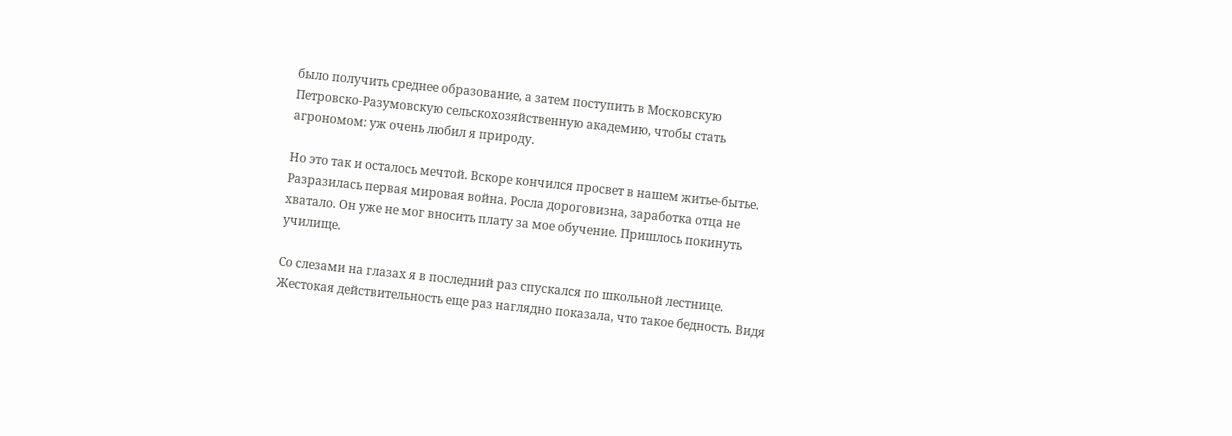было получить среднее образование, а затем поступить в Московскую Петровско-Разумовскую сельскохозяйственную академию, чтобы стать агрономом: уж очень любил я природу.

Но это так и осталось мечтой. Вскоре кончился просвет в нашем житье-бытье. Разразилась первая мировая война. Росла дороговизна, заработка отца не хватало. Он уже не мог вносить плату за мое обучение. Пришлось покинуть училище.

Со слезами на глазах я в последний раз спускался по школьной лестнице. Жестокая действительность еще раз наглядно показала, что такое бедность. Видя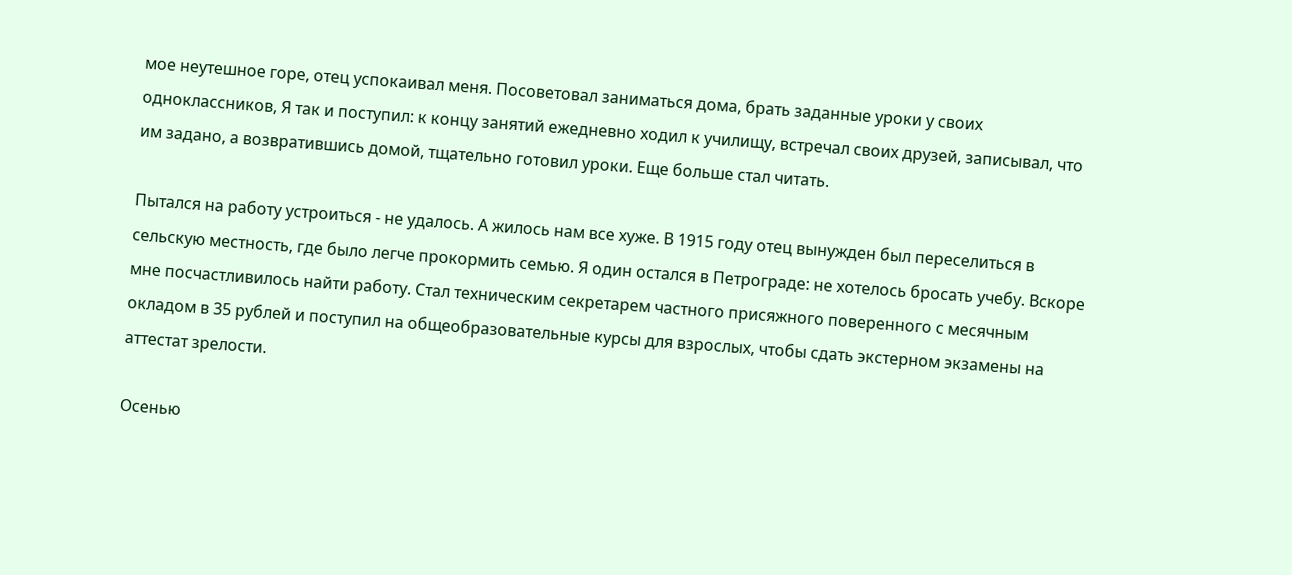мое неутешное горе, отец успокаивал меня. Посоветовал заниматься дома, брать заданные уроки у своих одноклассников, Я так и поступил: к концу занятий ежедневно ходил к училищу, встречал своих друзей, записывал, что им задано, а возвратившись домой, тщательно готовил уроки. Еще больше стал читать.

Пытался на работу устроиться - не удалось. А жилось нам все хуже. В 1915 году отец вынужден был переселиться в сельскую местность, где было легче прокормить семью. Я один остался в Петрограде: не хотелось бросать учебу. Вскоре мне посчастливилось найти работу. Стал техническим секретарем частного присяжного поверенного с месячным окладом в 35 рублей и поступил на общеобразовательные курсы для взрослых, чтобы сдать экстерном экзамены на аттестат зрелости.

Осенью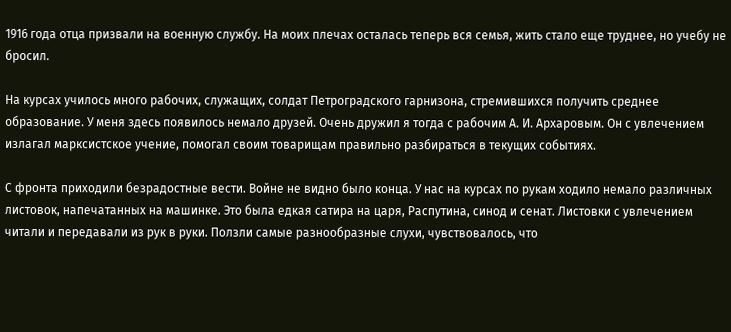1916 года отца призвали на военную службу. На моих плечах осталась теперь вся семья, жить стало еще труднее, но учебу не бросил.

На курсах училось много рабочих, служащих, солдат Петроградского гарнизона, стремившихся получить среднее образование. У меня здесь появилось немало друзей. Очень дружил я тогда с рабочим А. И. Архаровым. Он с увлечением излагал марксистское учение, помогал своим товарищам правильно разбираться в текущих событиях.

С фронта приходили безрадостные вести. Войне не видно было конца. У нас на курсах по рукам ходило немало различных листовок, напечатанных на машинке. Это была едкая сатира на царя, Распутина, синод и сенат. Листовки с увлечением читали и передавали из рук в руки. Ползли самые разнообразные слухи, чувствовалось, что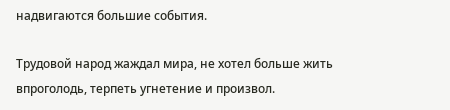надвигаются большие события.

Трудовой народ жаждал мира, не хотел больше жить впроголодь, терпеть угнетение и произвол.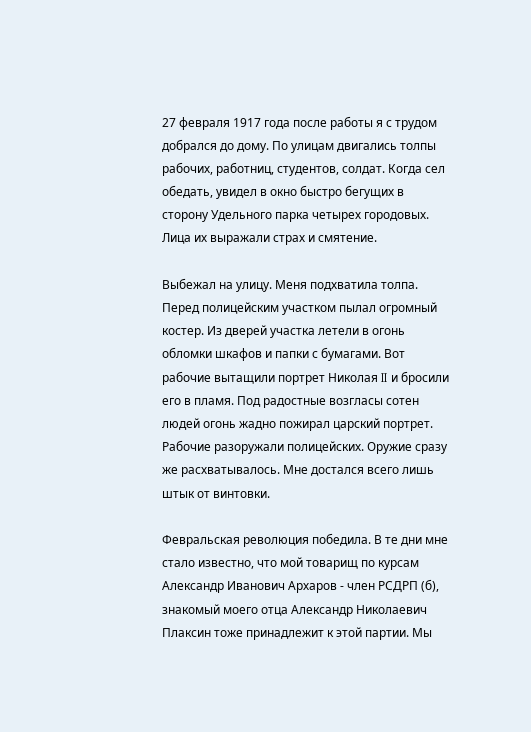27 февраля 1917 года после работы я с трудом добрался до дому. По улицам двигались толпы рабочих, работниц, студентов, солдат. Когда сел обедать, увидел в окно быстро бегущих в сторону Удельного парка четырех городовых. Лица их выражали страх и смятение.

Выбежал на улицу. Меня подхватила толпа. Перед полицейским участком пылал огромный костер. Из дверей участка летели в огонь обломки шкафов и папки с бумагами. Вот рабочие вытащили портрет Николая II и бросили его в пламя. Под радостные возгласы сотен людей огонь жадно пожирал царский портрет. Рабочие разоружали полицейских. Оружие сразу же расхватывалось. Мне достался всего лишь штык от винтовки.

Февральская революция победила. В те дни мне стало известно, что мой товарищ по курсам Александр Иванович Архаров - член РСДРП (б), знакомый моего отца Александр Николаевич Плаксин тоже принадлежит к этой партии. Мы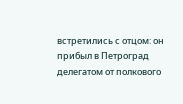встретились с отцом: он прибыл в Петроград делегатом от полкового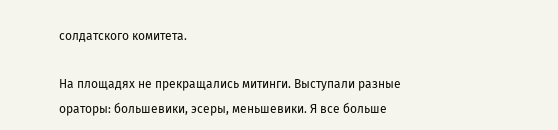солдатского комитета.

На площадях не прекращались митинги. Выступали разные ораторы: большевики, эсеры, меньшевики. Я все больше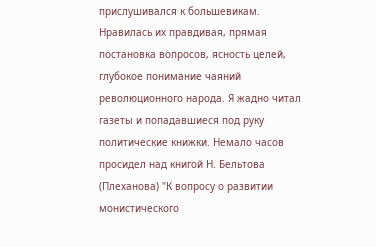прислушивался к большевикам. Нравилась их правдивая, прямая постановка вопросов, ясность целей, глубокое понимание чаяний революционного народа. Я жадно читал газеты и попадавшиеся под руку политические книжки. Немало часов просидел над книгой Н. Бельтова (Плеханова) "К вопросу о развитии монистического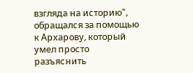взгляда на историю", обращался за помощью к Архарову, который умел просто разъяснить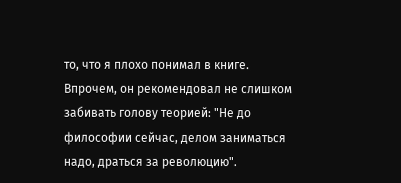то, что я плохо понимал в книге. Впрочем, он рекомендовал не слишком забивать голову теорией: "Не до философии сейчас, делом заниматься надо, драться за революцию".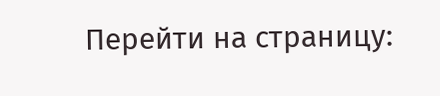Перейти на страницу: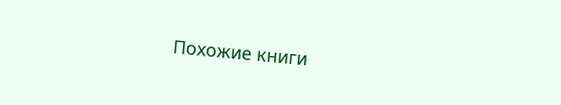Похожие книги